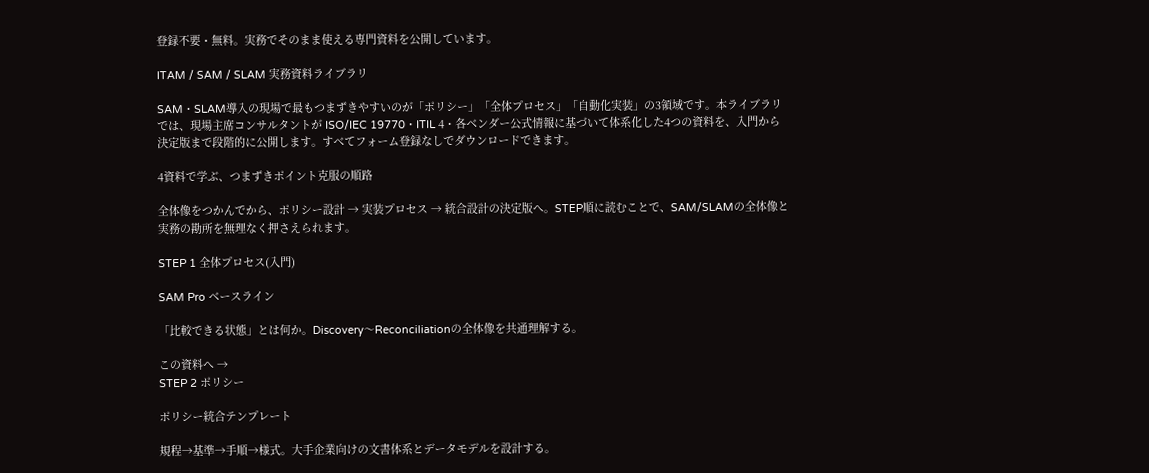登録不要・無料。実務でそのまま使える専門資料を公開しています。

ITAM / SAM / SLAM 実務資料ライブラリ

SAM・SLAM導入の現場で最もつまずきやすいのが「ポリシー」「全体プロセス」「自動化実装」の3領域です。本ライブラリでは、現場主席コンサルタントが ISO/IEC 19770・ITIL 4・各ベンダー公式情報に基づいて体系化した4つの資料を、入門から決定版まで段階的に公開します。すべてフォーム登録なしでダウンロードできます。

4資料で学ぶ、つまずきポイント克服の順路

全体像をつかんでから、ポリシー設計 → 実装プロセス → 統合設計の決定版へ。STEP順に読むことで、SAM/SLAMの全体像と実務の勘所を無理なく押さえられます。

STEP 1 全体プロセス(入門)

SAM Pro ベースライン

「比較できる状態」とは何か。Discovery〜Reconciliationの全体像を共通理解する。

この資料へ →
STEP 2 ポリシー

ポリシー統合テンプレート

規程→基準→手順→様式。大手企業向けの文書体系とデータモデルを設計する。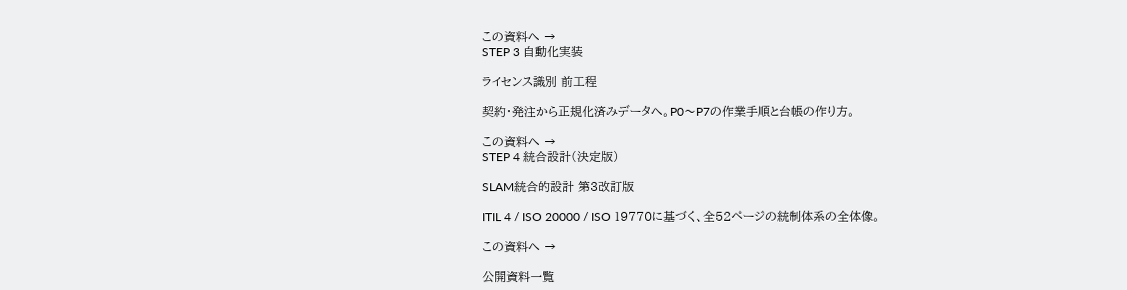この資料へ →
STEP 3 自動化実装

ライセンス識別 前工程

契約・発注から正規化済みデータへ。P0〜P7の作業手順と台帳の作り方。

この資料へ →
STEP 4 統合設計(決定版)

SLAM統合的設計 第3改訂版

ITIL 4 / ISO 20000 / ISO 19770に基づく、全52ページの統制体系の全体像。

この資料へ →

公開資料一覧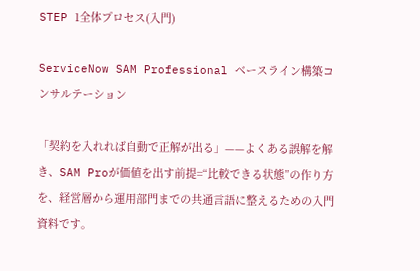STEP 1全体プロセス(入門)

ServiceNow SAM Professional ベースライン構築コンサルテーション

「契約を入れれば自動で正解が出る」——よくある誤解を解き、SAM Proが価値を出す前提=“比較できる状態”の作り方を、経営層から運用部門までの共通言語に整えるための入門資料です。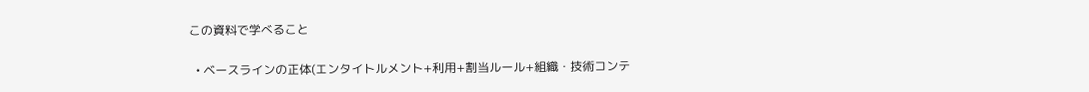この資料で学べること

  • ベースラインの正体(エンタイトルメント+利用+割当ルール+組織・技術コンテ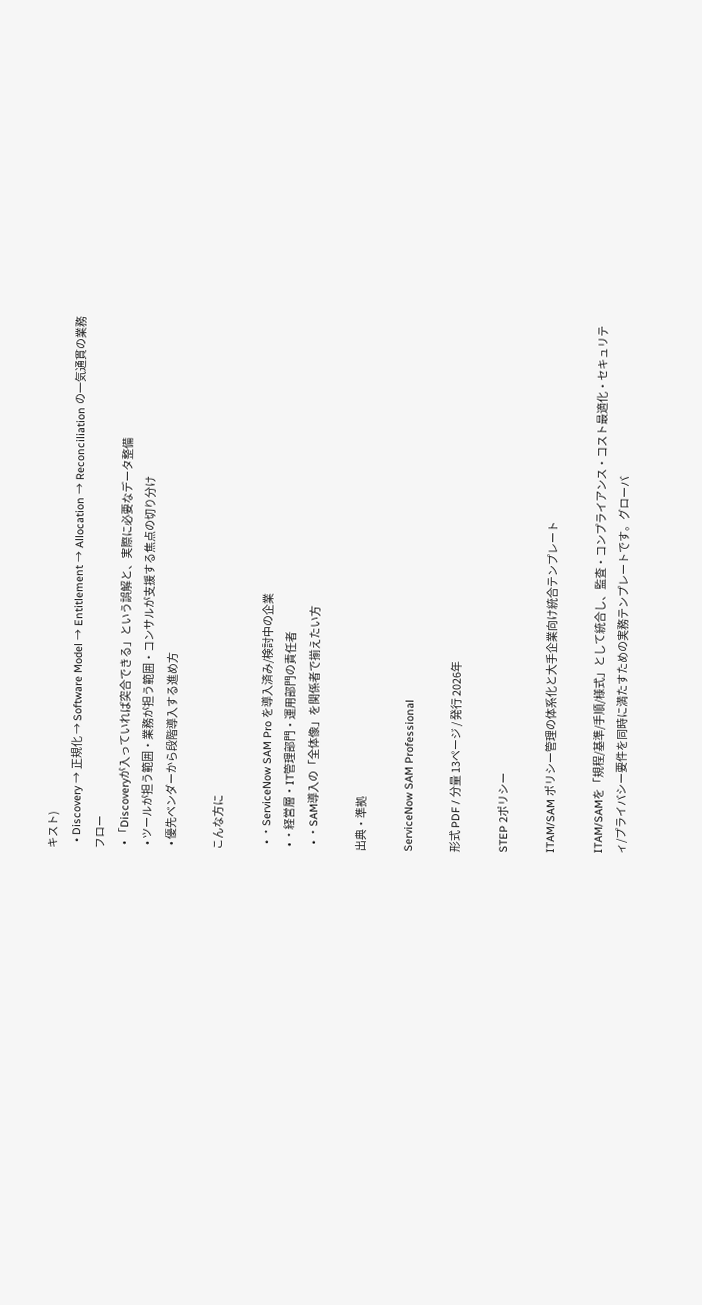キスト)
  • Discovery → 正規化 → Software Model → Entitlement → Allocation → Reconciliation の一気通貫の業務フロー
  • 「Discoveryが入っていれば突合できる」という誤解と、実際に必要なデータ整備
  • ツールが担う範囲・業務が担う範囲・コンサルが支援する焦点の切り分け
  • 優先ベンダーから段階導入する進め方

こんな方に

  • ・ServiceNow SAM Pro を導入済み/検討中の企業
  • ・経営層・IT管理部門・運用部門の責任者
  • ・SAM導入の「全体像」を関係者で揃えたい方

出典・準拠

ServiceNow SAM Professional

形式 PDF / 分量 13ページ / 発行 2026年

STEP 2ポリシー

ITAM/SAM ポリシー管理の体系化と大手企業向け統合テンプレート

ITAM/SAMを「規程/基準/手順/様式」として統合し、監査・コンプライアンス・コスト最適化・セキュリティ/プライバシー要件を同時に満たすための実務テンプレートです。グローバ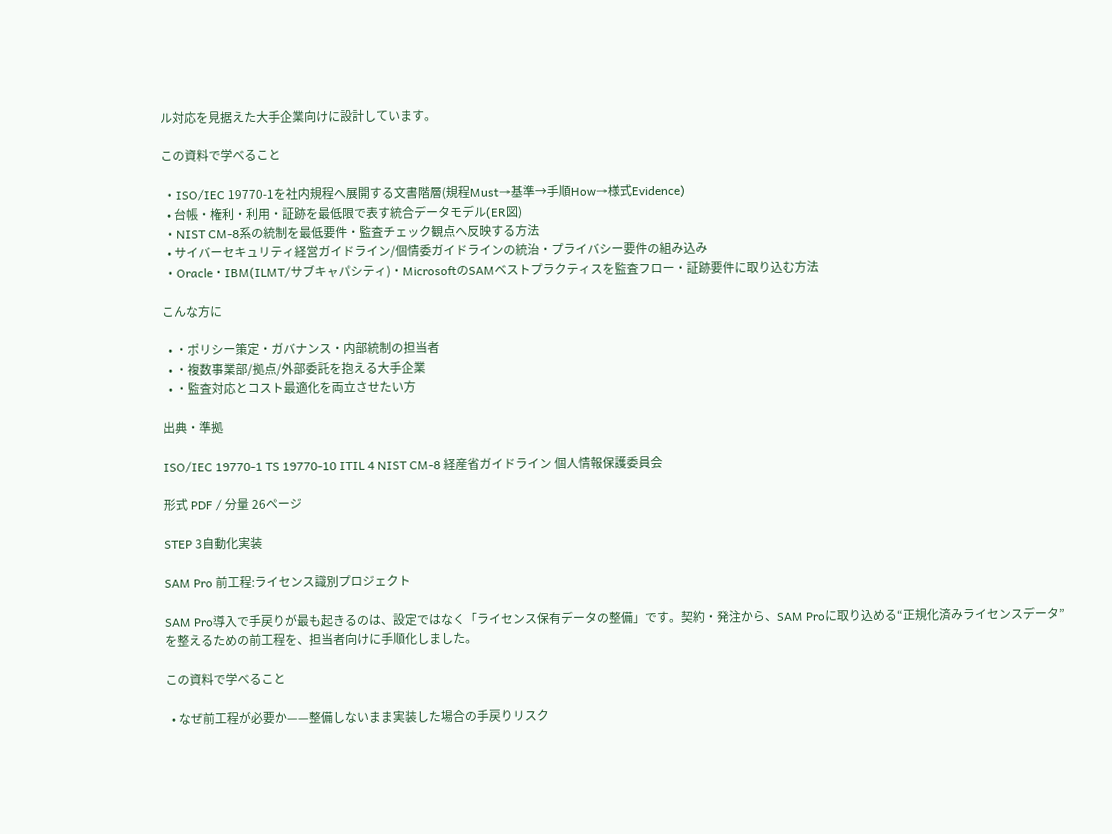ル対応を見据えた大手企業向けに設計しています。

この資料で学べること

  • ISO/IEC 19770-1を社内規程へ展開する文書階層(規程Must→基準→手順How→様式Evidence)
  • 台帳・権利・利用・証跡を最低限で表す統合データモデル(ER図)
  • NIST CM-8系の統制を最低要件・監査チェック観点へ反映する方法
  • サイバーセキュリティ経営ガイドライン/個情委ガイドラインの統治・プライバシー要件の組み込み
  • Oracle・IBM(ILMT/サブキャパシティ)・MicrosoftのSAMベストプラクティスを監査フロー・証跡要件に取り込む方法

こんな方に

  • ・ポリシー策定・ガバナンス・内部統制の担当者
  • ・複数事業部/拠点/外部委託を抱える大手企業
  • ・監査対応とコスト最適化を両立させたい方

出典・準拠

ISO/IEC 19770-1 TS 19770-10 ITIL 4 NIST CM-8 経産省ガイドライン 個人情報保護委員会

形式 PDF / 分量 26ページ

STEP 3自動化実装

SAM Pro 前工程:ライセンス識別プロジェクト

SAM Pro導入で手戻りが最も起きるのは、設定ではなく「ライセンス保有データの整備」です。契約・発注から、SAM Proに取り込める“正規化済みライセンスデータ”を整えるための前工程を、担当者向けに手順化しました。

この資料で学べること

  • なぜ前工程が必要か——整備しないまま実装した場合の手戻りリスク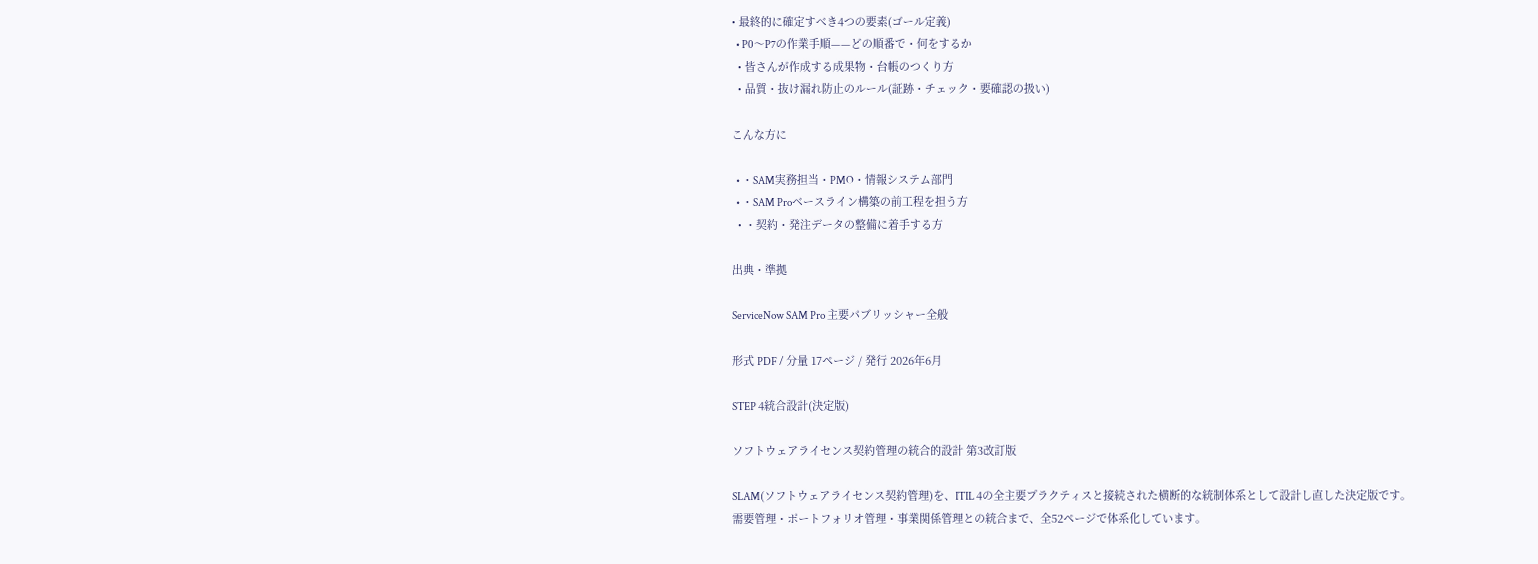• 最終的に確定すべき4つの要素(ゴール定義)
  • P0〜P7の作業手順——どの順番で・何をするか
  • 皆さんが作成する成果物・台帳のつくり方
  • 品質・抜け漏れ防止のルール(証跡・チェック・要確認の扱い)

こんな方に

  • ・SAM実務担当・PMO・情報システム部門
  • ・SAM Proベースライン構築の前工程を担う方
  • ・契約・発注データの整備に着手する方

出典・準拠

ServiceNow SAM Pro 主要パブリッシャー全般

形式 PDF / 分量 17ページ / 発行 2026年6月

STEP 4統合設計(決定版)

ソフトウェアライセンス契約管理の統合的設計 第3改訂版

SLAM(ソフトウェアライセンス契約管理)を、ITIL 4の全主要プラクティスと接続された横断的な統制体系として設計し直した決定版です。需要管理・ポートフォリオ管理・事業関係管理との統合まで、全52ページで体系化しています。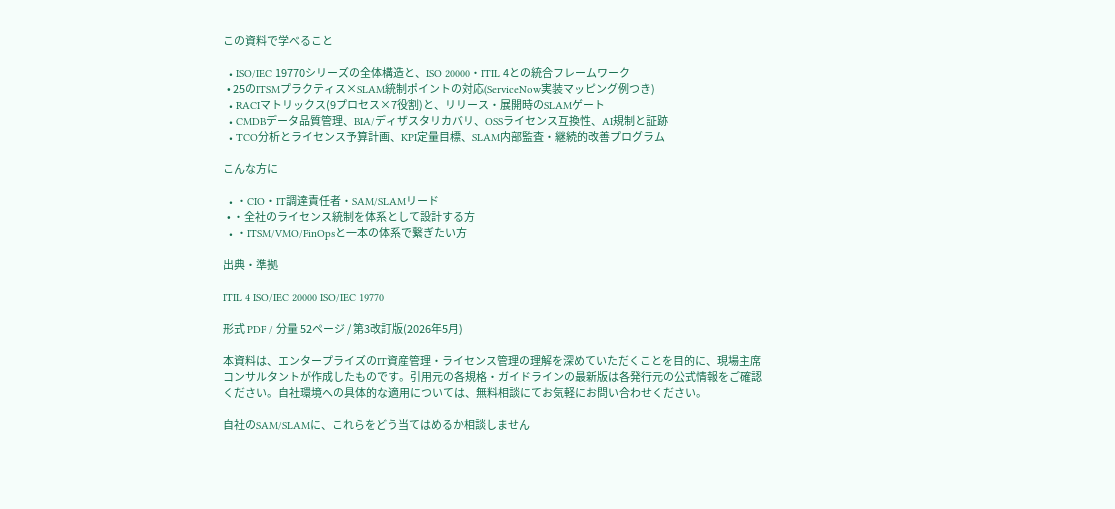この資料で学べること

  • ISO/IEC 19770シリーズの全体構造と、ISO 20000・ITIL 4との統合フレームワーク
  • 25のITSMプラクティス×SLAM統制ポイントの対応(ServiceNow実装マッピング例つき)
  • RACIマトリックス(9プロセス×7役割)と、リリース・展開時のSLAMゲート
  • CMDBデータ品質管理、BIA/ディザスタリカバリ、OSSライセンス互換性、AI規制と証跡
  • TCO分析とライセンス予算計画、KPI定量目標、SLAM内部監査・継続的改善プログラム

こんな方に

  • ・CIO・IT調達責任者・SAM/SLAMリード
  • ・全社のライセンス統制を体系として設計する方
  • ・ITSM/VMO/FinOpsと一本の体系で繋ぎたい方

出典・準拠

ITIL 4 ISO/IEC 20000 ISO/IEC 19770

形式 PDF / 分量 52ページ / 第3改訂版(2026年5月)

本資料は、エンタープライズのIT資産管理・ライセンス管理の理解を深めていただくことを目的に、現場主席コンサルタントが作成したものです。引用元の各規格・ガイドラインの最新版は各発行元の公式情報をご確認ください。自社環境への具体的な適用については、無料相談にてお気軽にお問い合わせください。

自社のSAM/SLAMに、これらをどう当てはめるか相談しません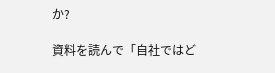か?

資料を読んで「自社ではど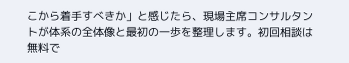こから着手すべきか」と感じたら、現場主席コンサルタントが体系の全体像と最初の一歩を整理します。初回相談は無料で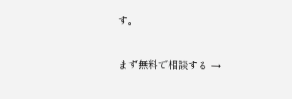す。

まず無料で相談する →